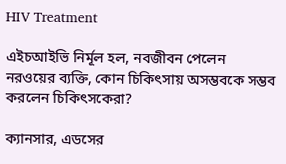HIV Treatment

এইচআইভি নির্মূল হল, নবজীবন পেলেন নরওয়ের ব্যক্তি, কোন চিকিৎসায় অসম্ভবকে সম্ভব করলেন চিকিৎসকেরা?

ক্যানসার, এডসের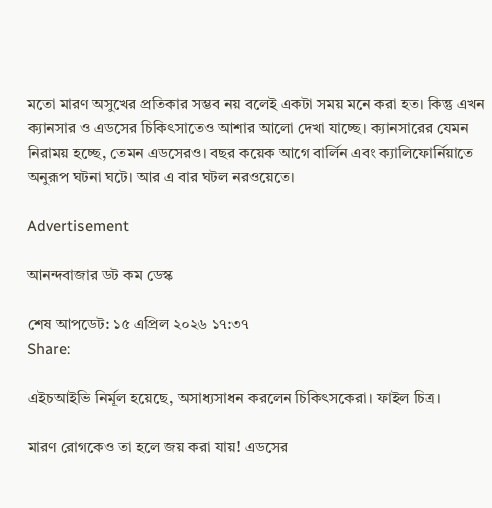মতো মারণ অসুখের প্রতিকার সম্ভব নয় বলেই একটা সময় মনে করা হত। কিন্তু এখন ক্যানসার ও এডসের চিকিৎসাতেও আশার আলো দেখা যাচ্ছে। ক্যানসারের যেমন নিরাময় হচ্ছে, তেমন এডসেরও। বছর কয়েক আগে বার্লিন এবং ক্যালিফোর্নিয়াতে অনুরূপ ঘটনা ঘটে। আর এ বার ঘটল নরওয়েতে।

Advertisement

আনন্দবাজার ডট কম ডেস্ক

শেষ আপডেট: ১৫ এপ্রিল ২০২৬ ১৭:৩৭
Share:

এইচআইভি নির্মূল হয়েছে, অসাধ্যসাধন করলেন চিকিৎসকেরা। ফাইল চিত্র।

মারণ রোগকেও তা হলে জয় করা যায়! এডসের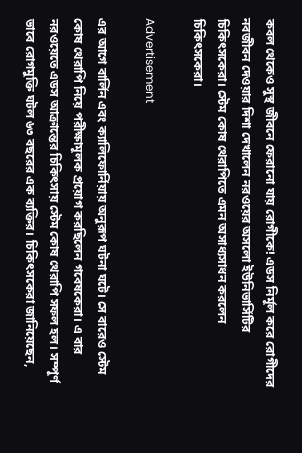কবল থেকেও সুস্থ জীবনে ফেরানো যায় রোগীকে! এডস নির্মূল করে রোগীদের নবজীবন দেওয়ার দিশা দেখালেন নরওয়ের অসলো ইউনিভার্সিটির চিকিৎসকেরা। স্টেম কোষ থেরাপিতে এমন অসাধ্যসাধন করলেন চিকিৎসকেরা।

Advertisement

এর আগে বার্লিন এবং ক্যালিফোর্নিয়ায় অনুরূপ ঘটনা ঘটে। সে বারেও স্টেম কোষ থেরাপি নিয়ে পরীক্ষামূলক প্রয়োগ করছিলেন গবেষকেরা। এ বার নরওয়েতে এডস আক্রান্তের চিকিৎসায় স্টেম কোষ থেরাপি সফল হল। সম্পূর্ণ ভাবে রোগমুক্তি ঘটল ৬৩ বছরের এক ব্যক্তির। চিকিৎসকেরা জানিয়েছেন,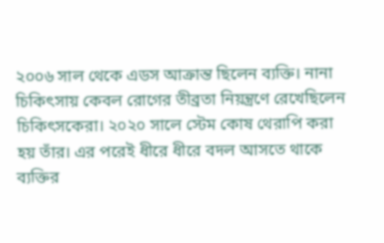২০০৬ সাল থেকে এডস আক্রান্ত ছিলেন ব্যক্তি। নানা চিকিৎসায় কেবল রোগের তীব্রতা নিয়ন্ত্রণে রেখেছিলেন চিকিৎসকেরা। ২০২০ সালে স্টেম কোষ থেরাপি করা হয় তাঁর। এর পরেই ধীরে ধীরে বদল আসতে থাকে ব্যক্তির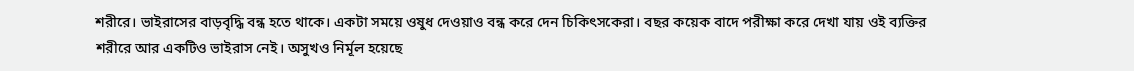শরীরে। ভাইরাসের বাড়বৃদ্ধি বন্ধ হতে থাকে। একটা সময়ে ওষুধ দেওয়াও বন্ধ করে দেন চিকিৎসকেরা। বছর কয়েক বাদে পরীক্ষা করে দেখা যায় ওই ব্যক্তির শরীরে আর একটিও ভাইরাস নেই। অসুখও নির্মূল হয়েছে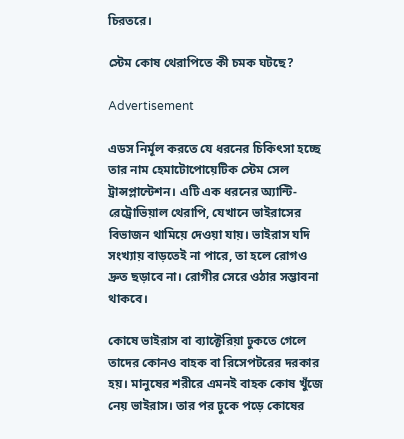চিরতরে।

স্টেম কোষ থেরাপিতে কী চমক ঘটছে?

Advertisement

এডস নির্মূল করতে যে ধরনের চিকিৎসা হচ্ছে তার নাম হেমাটোপোয়েটিক স্টেম সেল ট্রান্সপ্লান্টেশন। এটি এক ধরনের অ্যান্টি-রেট্রোভিয়াল থেরাপি, যেখানে ভাইরাসের বিভাজন থামিয়ে দেওয়া যায়। ভাইরাস যদি সংখ্যায় বাড়তেই না পারে, তা হলে রোগও দ্রুত ছড়াবে না। রোগীর সেরে ওঠার সম্ভাবনা থাকবে।

কোষে ভাইরাস বা ব্যাক্টেরিয়া ঢুকতে গেলে তাদের কোনও বাহক বা রিসেপটরের দরকার হয়। মানুষের শরীরে এমনই বাহক কোষ খুঁজে নেয় ভাইরাস। তার পর ঢুকে পড়ে কোষের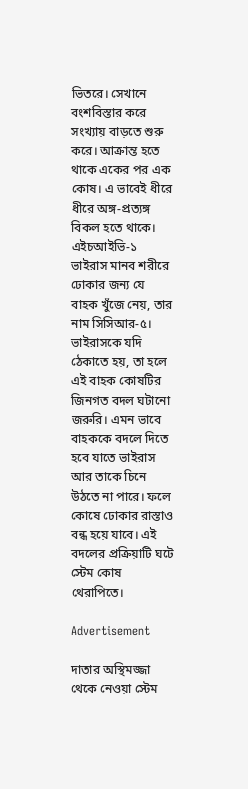ভিতরে। সেখানে বংশবিস্তার করে সংখ্যায় বাড়তে শুরু করে। আক্রান্ত হতে থাকে একের পর এক কোষ। এ ভাবেই ধীরে ধীরে অঙ্গ-প্রত্যঙ্গ বিকল হতে থাকে। এইচআইভি-১ ভাইরাস মানব শরীরে ঢোকার জন্য যে বাহক খুঁজে নেয়, তার নাম সিসিআর-৫। ভাইরাসকে যদি ঠেকাতে হয়, তা হলে এই বাহক কোষটির জিনগত বদল ঘটানো জরুরি। এমন ভাবে বাহককে বদলে দিতে হবে যাতে ভাইরাস আর তাকে চিনে উঠতে না পারে। ফলে কোষে ঢোকার রাস্তাও বন্ধ হয়ে যাবে। এই বদলের প্রক্রিয়াটি ঘটে স্টেম কোষ থেরাপিতে।

Advertisement

দাতার অস্থিমজ্জা থেকে নেওয়া স্টেম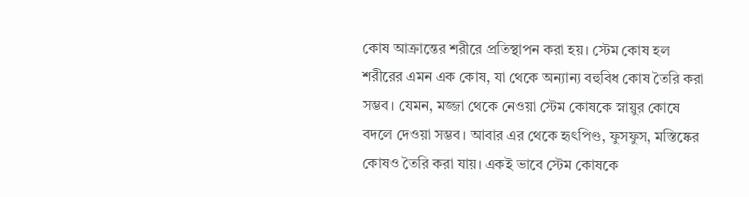কোষ আক্রান্তের শরীরে প্রতিস্থাপন করা হয়। স্টেম কোষ হল শরীরের এমন এক কোষ, যা থেকে অন্যান্য বহুবিধ কোষ তৈরি করা সম্ভব। যেমন, মজ্জা থেকে নেওয়া স্টেম কোষকে স্নায়ুর কোষে বদলে দেওয়া সম্ভব। আবার এর থেকে হৃৎপিণ্ড, ফুসফুস, মস্তিষ্কের কোষও তৈরি ‌করা যায়। একই ভাবে স্টেম কোষকে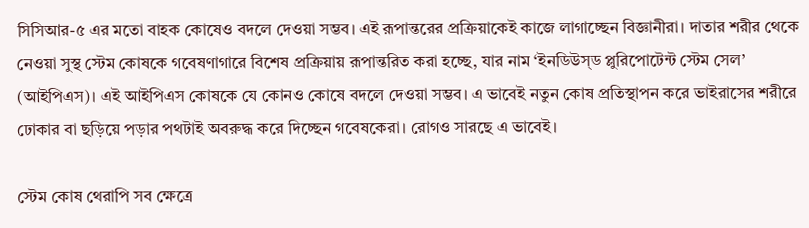সিসিআর-৫ এর মতো বাহক কোষেও বদলে দেওয়া সম্ভব। এই রূপান্তরের প্রক্রিয়াকেই কাজে লাগাচ্ছেন বিজ্ঞানীরা। দাতার শরীর থেকে নেওয়া সুস্থ স্টেম কোষকে গবেষণাগারে বিশেষ প্রক্রিয়ায় রূপান্তরিত করা হচ্ছে, যার নাম ‘ইনডিউস্‌ড প্লুরিপোটেন্ট স্টেম সেল’ (আইপিএস)। এই আইপিএস কোষকে যে কোনও কোষে বদলে দেওয়া সম্ভব। এ ভাবেই নতুন কোষ প্রতিস্থাপন করে ভাইরাসের শরীরে ঢোকার বা ছড়িয়ে পড়ার পথটাই অবরুদ্ধ করে দিচ্ছেন গবেষকেরা। রোগও সারছে এ ভাবেই।

স্টেম কোষ থেরাপি সব ক্ষেত্রে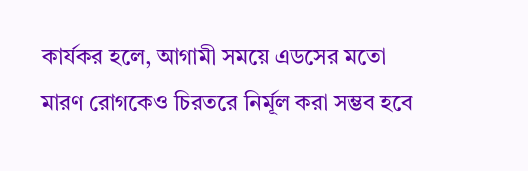কার্যকর হলে, আগামী সময়ে এডসের মতো মারণ রোগকেও চিরতরে নির্মূল করা সম্ভব হবে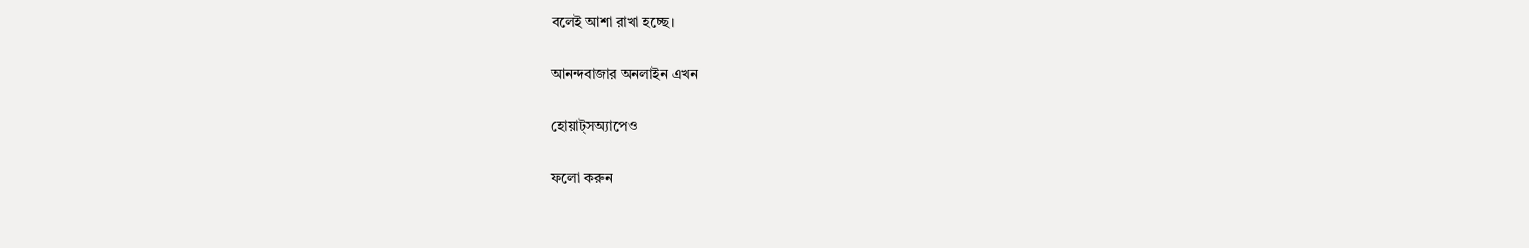বলেই আশা রাখা হচ্ছে।

আনন্দবাজার অনলাইন এখন

হোয়াট্‌সঅ্যাপেও

ফলো করুন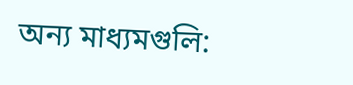অন্য মাধ্যমগুলি: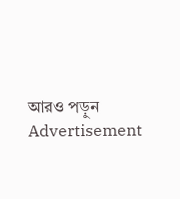আরও পড়ুন
Advertisement